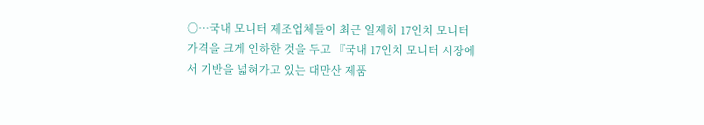○…국내 모니터 제조업체들이 최근 일제히 17인치 모니터 가격을 크게 인하한 것을 두고 『국내 17인치 모니터 시장에서 기반을 넓혀가고 있는 대만산 제품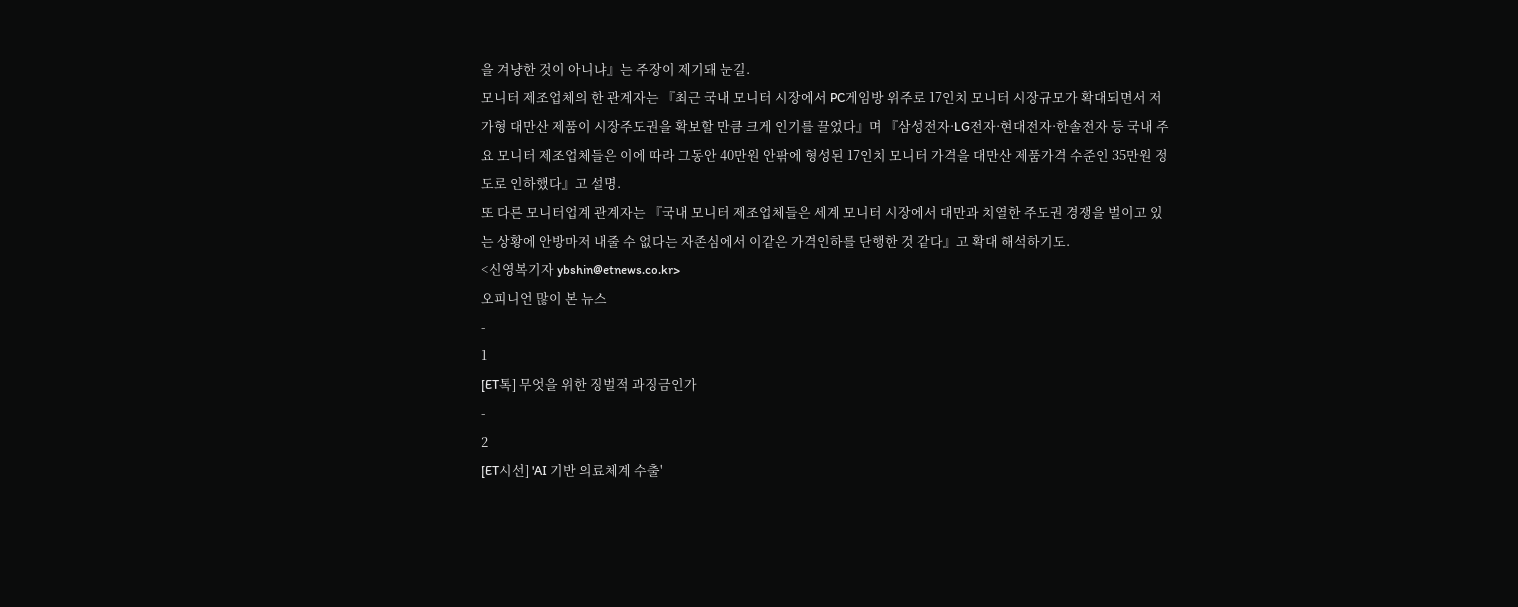을 겨냥한 것이 아니냐』는 주장이 제기돼 눈길.
모니터 제조업체의 한 관계자는 『최근 국내 모니터 시장에서 PC게임방 위주로 17인치 모니터 시장규모가 확대되면서 저가형 대만산 제품이 시장주도권을 확보할 만큼 크게 인기를 끌었다』며 『삼성전자·LG전자·현대전자·한솔전자 등 국내 주요 모니터 제조업체들은 이에 따라 그동안 40만원 안팎에 형성된 17인치 모니터 가격을 대만산 제품가격 수준인 35만원 정도로 인하했다』고 설명.
또 다른 모니터업계 관계자는 『국내 모니터 제조업체들은 세계 모니터 시장에서 대만과 치열한 주도권 경쟁을 벌이고 있는 상황에 안방마저 내줄 수 없다는 자존심에서 이같은 가격인하를 단행한 것 같다』고 확대 해석하기도.
<신영복기자 ybshin@etnews.co.kr>
오피니언 많이 본 뉴스
-
1
[ET톡] 무엇을 위한 징벌적 과징금인가
-
2
[ET시선] 'AI 기반 의료체계 수출'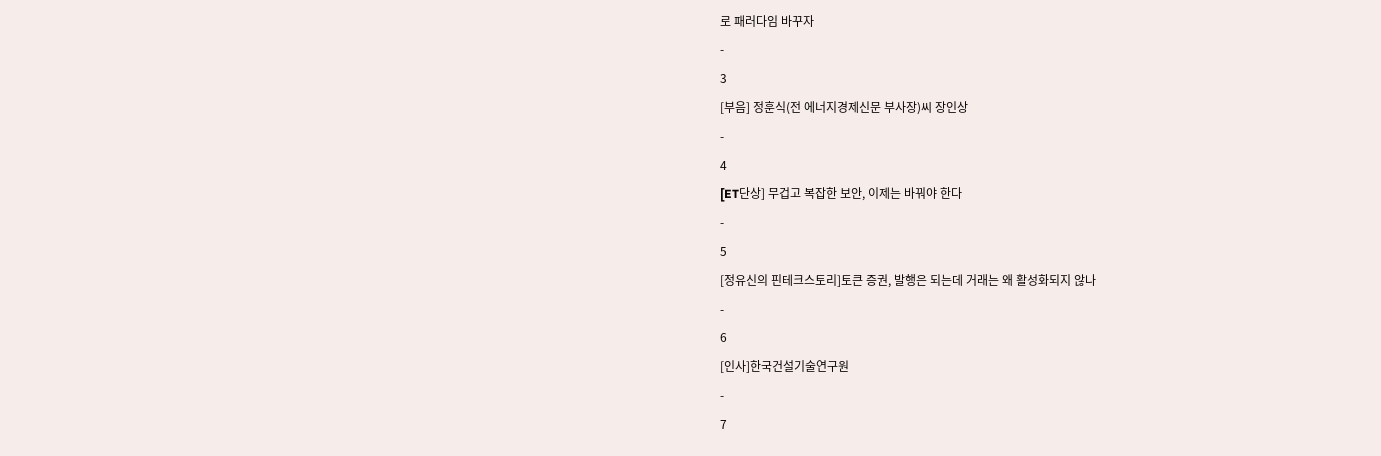로 패러다임 바꾸자
-
3
[부음] 정훈식(전 에너지경제신문 부사장)씨 장인상
-
4
[ET단상] 무겁고 복잡한 보안, 이제는 바꿔야 한다
-
5
[정유신의 핀테크스토리]토큰 증권, 발행은 되는데 거래는 왜 활성화되지 않나
-
6
[인사]한국건설기술연구원
-
7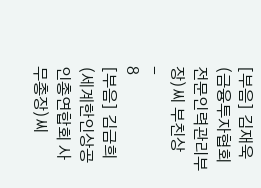[부음] 김재욱(금융투자협회 전문인력관리부장)씨 부친상
-
8
[부음] 김금희(세계한인상공인총연합회 사무총장)씨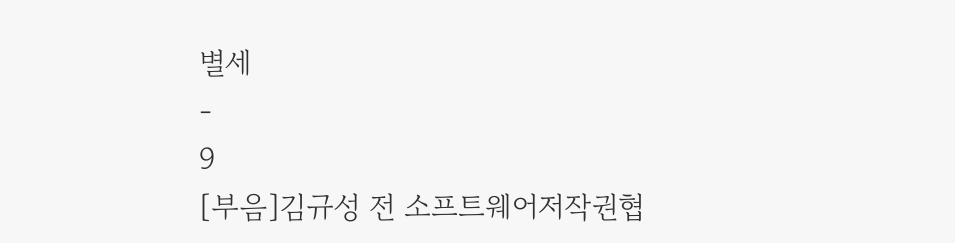별세
-
9
[부음]김규성 전 소프트웨어저작권협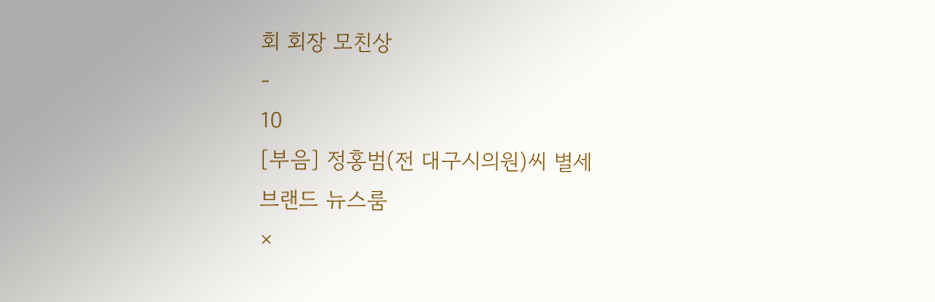회 회장 모친상
-
10
[부음] 정홍범(전 대구시의원)씨 별세
브랜드 뉴스룸
×